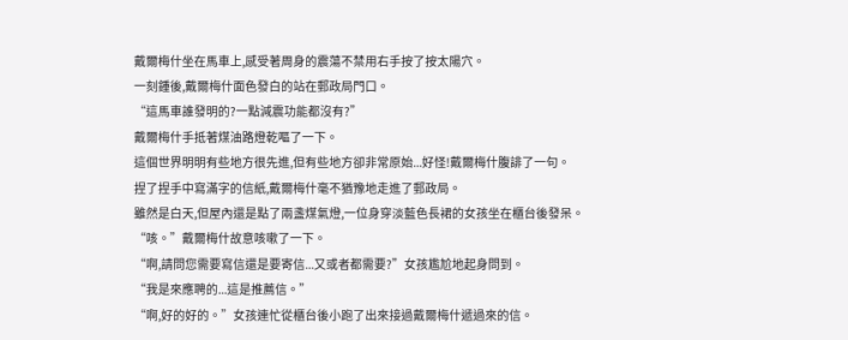戴爾梅什坐在馬車上,感受著周身的震蕩不禁用右手按了按太陽穴。
一刻鍾後,戴爾梅什面色發白的站在郵政局門口。
“這馬車誰發明的?一點減震功能都沒有?”
戴爾梅什手抵著煤油路燈乾嘔了一下。
這個世界明明有些地方很先進,但有些地方卻非常原始...好怪!戴爾梅什腹誹了一句。
捏了捏手中寫滿字的信紙,戴爾梅什毫不猶豫地走進了郵政局。
雖然是白天,但屋內還是點了兩盞煤氣燈,一位身穿淡藍色長裙的女孩坐在櫃台後發呆。
“咳。”戴爾梅什故意咳嗽了一下。
“啊,請問您需要寫信還是要寄信...又或者都需要?”女孩尷尬地起身問到。
“我是來應聘的...這是推薦信。”
“啊,好的好的。”女孩連忙從櫃台後小跑了出來接過戴爾梅什遞過來的信。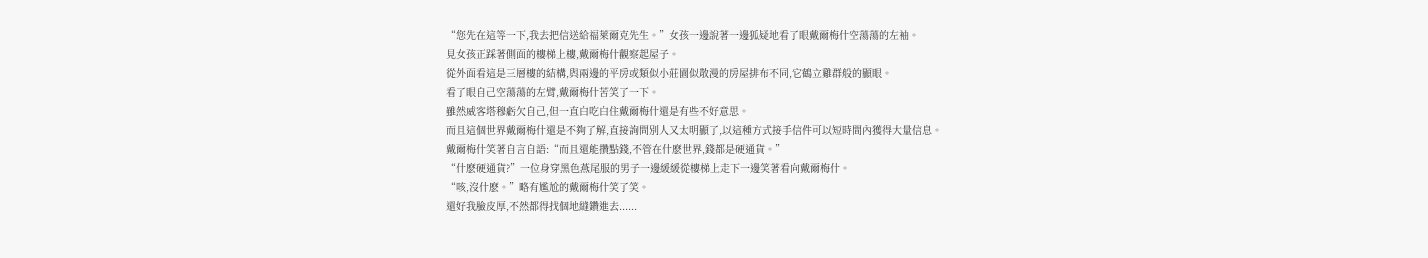“您先在這等一下,我去把信送給福萊爾克先生。”女孩一邊說著一邊狐疑地看了眼戴爾梅什空蕩蕩的左袖。
見女孩正踩著側面的樓梯上樓,戴爾梅什觀察起屋子。
從外面看這是三層樓的結構,與兩邊的平房或類似小莊園似散漫的房屋排布不同,它鶴立雞群般的顯眼。
看了眼自己空蕩蕩的左臂,戴爾梅什苦笑了一下。
雖然威客塔穆虧欠自己,但一直白吃白住戴爾梅什還是有些不好意思。
而且這個世界戴爾梅什還是不夠了解,直接詢問別人又太明顯了,以這種方式接手信件可以短時間內獲得大量信息。
戴爾梅什笑著自言自語:“而且還能攢點錢,不管在什麽世界,錢都是硬通貨。”
“什麽硬通貨?”一位身穿黑色燕尾服的男子一邊緩緩從樓梯上走下一邊笑著看向戴爾梅什。
“咳,沒什麽。”略有尷尬的戴爾梅什笑了笑。
還好我臉皮厚,不然都得找個地縫鑽進去......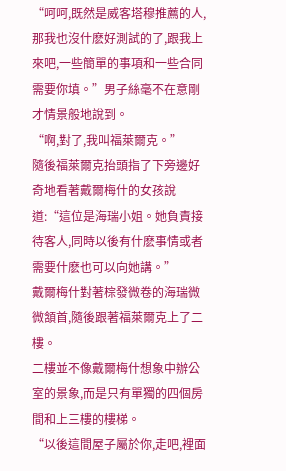“呵呵,既然是威客塔穆推薦的人,那我也沒什麽好測試的了,跟我上來吧,一些簡單的事項和一些合同需要你填。”男子絲毫不在意剛才情景般地說到。
“啊,對了,我叫福萊爾克。”
隨後福萊爾克抬頭指了下旁邊好奇地看著戴爾梅什的女孩說道:“這位是海瑞小姐。她負責接待客人,同時以後有什麽事情或者需要什麽也可以向她講。”
戴爾梅什對著棕發微卷的海瑞微微頷首,隨後跟著福萊爾克上了二樓。
二樓並不像戴爾梅什想象中辦公室的景象,而是只有單獨的四個房間和上三樓的樓梯。
“以後這間屋子屬於你,走吧,裡面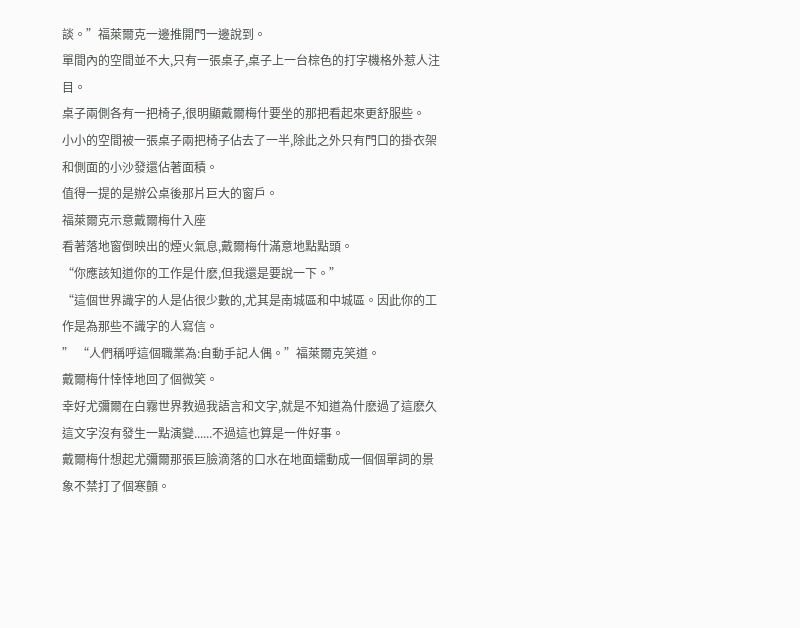談。”福萊爾克一邊推開門一邊說到。
單間內的空間並不大,只有一張桌子,桌子上一台棕色的打字機格外惹人注目。
桌子兩側各有一把椅子,很明顯戴爾梅什要坐的那把看起來更舒服些。
小小的空間被一張桌子兩把椅子佔去了一半,除此之外只有門口的掛衣架和側面的小沙發還佔著面積。
值得一提的是辦公桌後那片巨大的窗戶。
福萊爾克示意戴爾梅什入座
看著落地窗倒映出的煙火氣息,戴爾梅什滿意地點點頭。
“你應該知道你的工作是什麽,但我還是要說一下。”
“這個世界識字的人是佔很少數的,尤其是南城區和中城區。因此你的工作是為那些不識字的人寫信。
” “人們稱呼這個職業為:自動手記人偶。”福萊爾克笑道。
戴爾梅什悻悻地回了個微笑。
幸好尤彌爾在白霧世界教過我語言和文字,就是不知道為什麽過了這麽久這文字沒有發生一點演變......不過這也算是一件好事。
戴爾梅什想起尤彌爾那張巨臉滴落的口水在地面蠕動成一個個單詞的景象不禁打了個寒顫。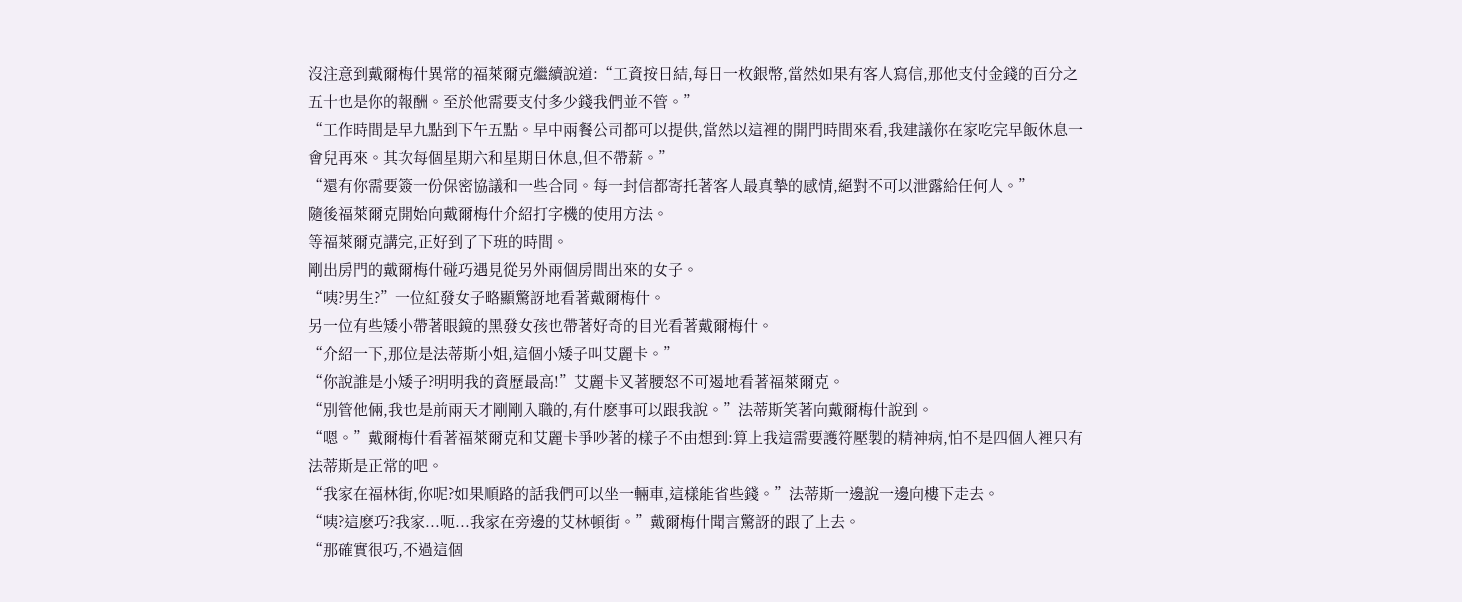沒注意到戴爾梅什異常的福萊爾克繼續說道:“工資按日結,每日一枚銀幣,當然如果有客人寫信,那他支付金錢的百分之五十也是你的報酬。至於他需要支付多少錢我們並不管。”
“工作時間是早九點到下午五點。早中兩餐公司都可以提供,當然以這裡的開門時間來看,我建議你在家吃完早飯休息一會兒再來。其次每個星期六和星期日休息,但不帶薪。”
“還有你需要簽一份保密協議和一些合同。每一封信都寄托著客人最真摯的感情,絕對不可以泄露給任何人。”
隨後福萊爾克開始向戴爾梅什介紹打字機的使用方法。
等福萊爾克講完,正好到了下班的時間。
剛出房門的戴爾梅什碰巧遇見從另外兩個房間出來的女子。
“咦?男生?”一位紅發女子略顯驚訝地看著戴爾梅什。
另一位有些矮小帶著眼鏡的黑發女孩也帶著好奇的目光看著戴爾梅什。
“介紹一下,那位是法蒂斯小姐,這個小矮子叫艾麗卡。”
“你說誰是小矮子?明明我的資歷最高!”艾麗卡叉著腰怒不可遏地看著福萊爾克。
“別管他倆,我也是前兩天才剛剛入職的,有什麽事可以跟我說。”法蒂斯笑著向戴爾梅什說到。
“嗯。”戴爾梅什看著福萊爾克和艾麗卡爭吵著的樣子不由想到:算上我這需要護符壓製的精神病,怕不是四個人裡只有法蒂斯是正常的吧。
“我家在福林街,你呢?如果順路的話我們可以坐一輛車,這樣能省些錢。”法蒂斯一邊說一邊向樓下走去。
“咦?這麽巧?我家...呃...我家在旁邊的艾林頓街。”戴爾梅什聞言驚訝的跟了上去。
“那確實很巧,不過這個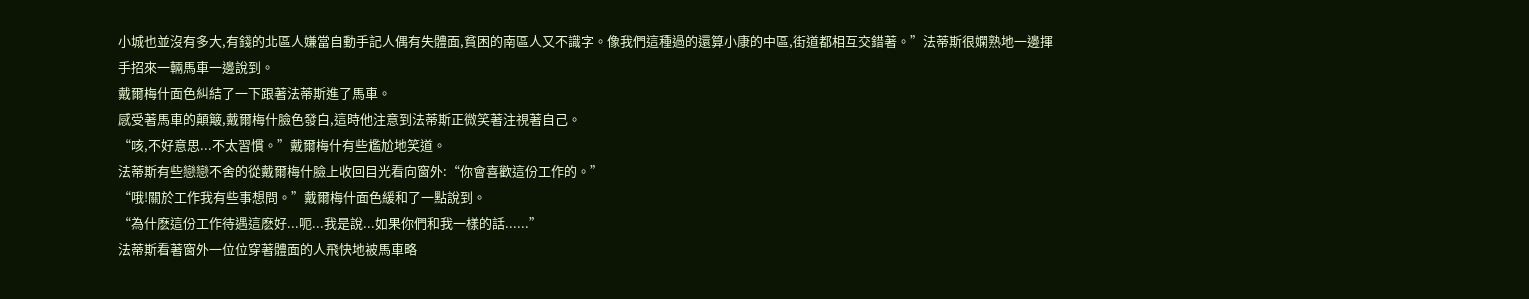小城也並沒有多大,有錢的北區人嫌當自動手記人偶有失體面,貧困的南區人又不識字。像我們這種過的還算小康的中區,街道都相互交錯著。”法蒂斯很嫻熟地一邊揮手招來一輛馬車一邊說到。
戴爾梅什面色糾結了一下跟著法蒂斯進了馬車。
感受著馬車的顛簸,戴爾梅什臉色發白,這時他注意到法蒂斯正微笑著注視著自己。
“咳,不好意思...不太習慣。”戴爾梅什有些尷尬地笑道。
法蒂斯有些戀戀不舍的從戴爾梅什臉上收回目光看向窗外:“你會喜歡這份工作的。”
“哦!關於工作我有些事想問。”戴爾梅什面色緩和了一點說到。
“為什麽這份工作待遇這麽好...呃...我是說...如果你們和我一樣的話......”
法蒂斯看著窗外一位位穿著體面的人飛快地被馬車略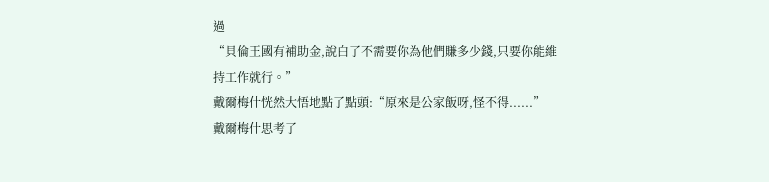過
“貝倫王國有補助金,說白了不需要你為他們賺多少錢,只要你能維持工作就行。”
戴爾梅什恍然大悟地點了點頭:“原來是公家飯呀,怪不得......”
戴爾梅什思考了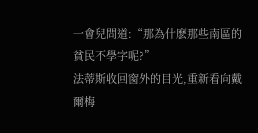一會兒問道:“那為什麽那些南區的貧民不學字呢?”
法蒂斯收回窗外的目光,重新看向戴爾梅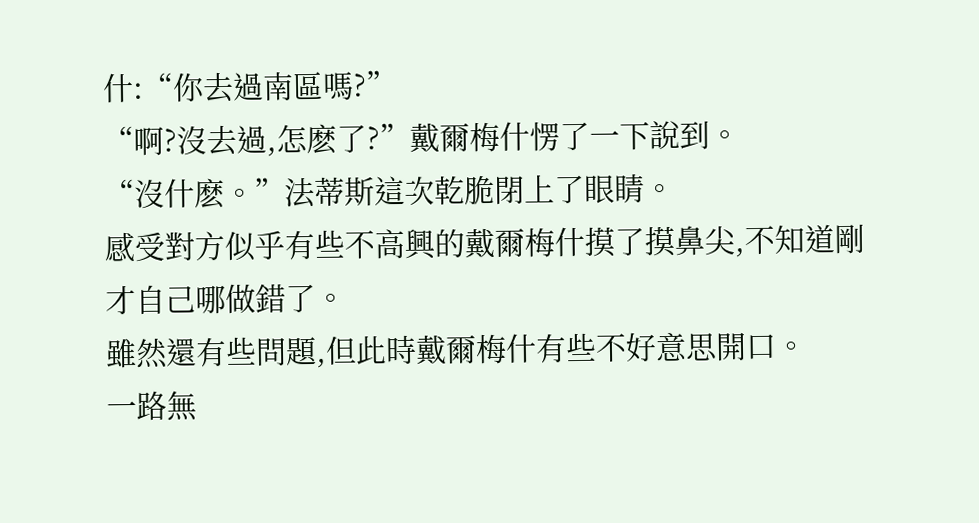什:“你去過南區嗎?”
“啊?沒去過,怎麽了?”戴爾梅什愣了一下說到。
“沒什麽。”法蒂斯這次乾脆閉上了眼睛。
感受對方似乎有些不高興的戴爾梅什摸了摸鼻尖,不知道剛才自己哪做錯了。
雖然還有些問題,但此時戴爾梅什有些不好意思開口。
一路無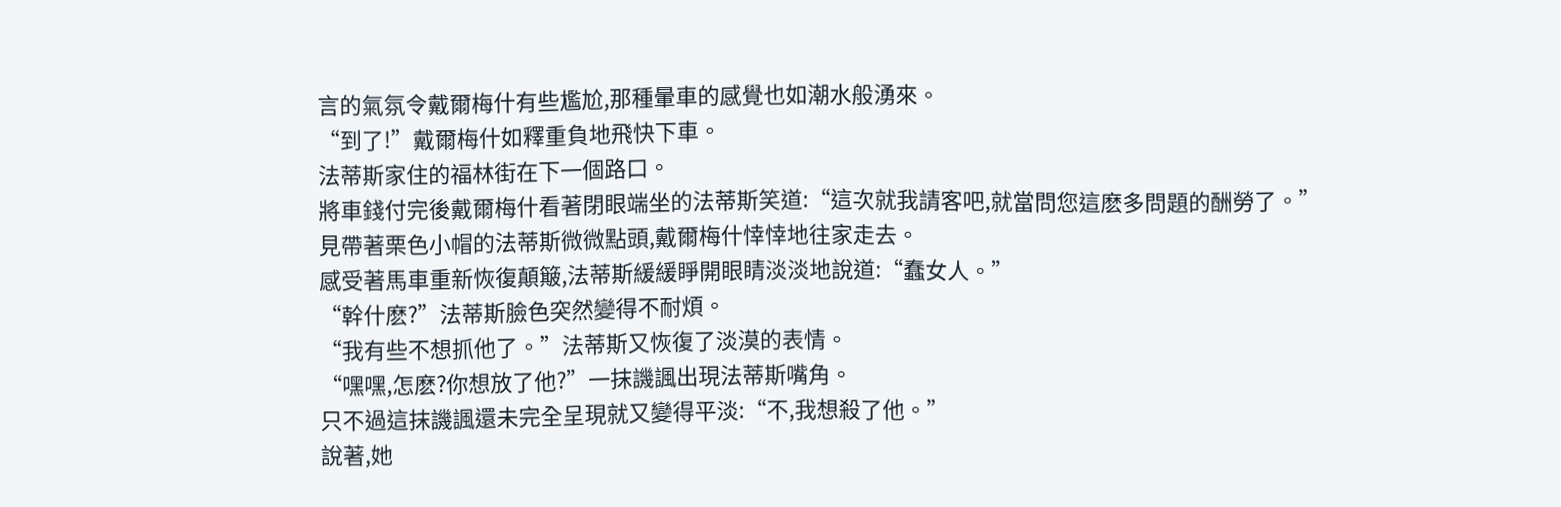言的氣氛令戴爾梅什有些尷尬,那種暈車的感覺也如潮水般湧來。
“到了!”戴爾梅什如釋重負地飛快下車。
法蒂斯家住的福林街在下一個路口。
將車錢付完後戴爾梅什看著閉眼端坐的法蒂斯笑道:“這次就我請客吧,就當問您這麽多問題的酬勞了。”
見帶著栗色小帽的法蒂斯微微點頭,戴爾梅什悻悻地往家走去。
感受著馬車重新恢復顛簸,法蒂斯緩緩睜開眼睛淡淡地說道:“蠢女人。”
“幹什麽?”法蒂斯臉色突然變得不耐煩。
“我有些不想抓他了。”法蒂斯又恢復了淡漠的表情。
“嘿嘿,怎麽?你想放了他?”一抹譏諷出現法蒂斯嘴角。
只不過這抹譏諷還未完全呈現就又變得平淡:“不,我想殺了他。”
說著,她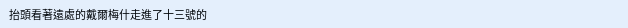抬頭看著遠處的戴爾梅什走進了十三號的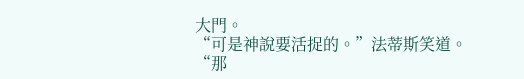大門。
“可是神說要活捉的。”法蒂斯笑道。
“那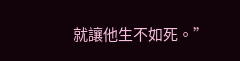就讓他生不如死。”